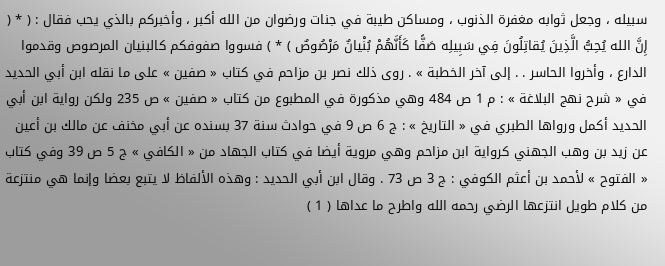سبيله ، وجعل ثوابه مغفرة الذنوب ، ومساكن طيبة في جنات ورضوان من الله أكبر ، وأخبركم بالذي يحب فقال : ( * ( إِنَّ الله يُحِبُّ الَّذِينَ يُقاتِلُونَ فِي سَبِيلِه صَفًّا كَأَنَّهُمْ بُنْيانٌ مَرْصُوصٌ ) * ) فسووا صفوفكم كالبنيان المرصوص وقدموا الدارع ، وأخروا الحاسر . . إلى آخر الخطبة » . روى ذلك نصر بن مزاحم في كتاب « صفين » على ما نقله ابن أبي الحديد في « شرح نهج البلاغة » : م 1 ص 484 وهي مذكورة في المطبوع من كتاب « صفين » ص 235 ولكن رواية ابن أبي الحديد أكمل ورواها الطبري في « التاريخ » : ج 6 ص 9 في حوادث سنة 37 بسنده عن أبي مخنف عن مالك بن أعين عن زيد بن وهب الجهني كرواية ابن مزاحم وهي مروية أيضا في كتاب الجهاد من « الكافي » ج 5 ص 39 وفي كتاب « الفتوح » لأحمد بن أعثم الكوفي : ج 3 ص 73 . وقال ابن أبي الحديد : وهذه الألفاظ لا يتبع بعضا وإنما هي منتزعة من كلام طويل انتزعها الرضي رحمه الله واطرح ما عداها ( 1 )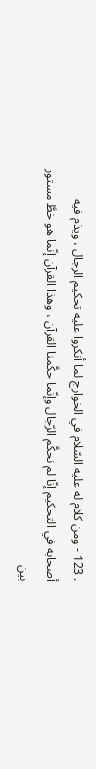. 123 - ومن كلام له عليه السّلام في الخوارج لما أنكروا عليه تحكيم الرجال ، ويذم فيه أصحابه في التحكيم إنّا لم نحكَّم الرّجال وإنّما حكَّمنا القرآن ، وهذا القرآن إنّما هو خطَّ مستور بين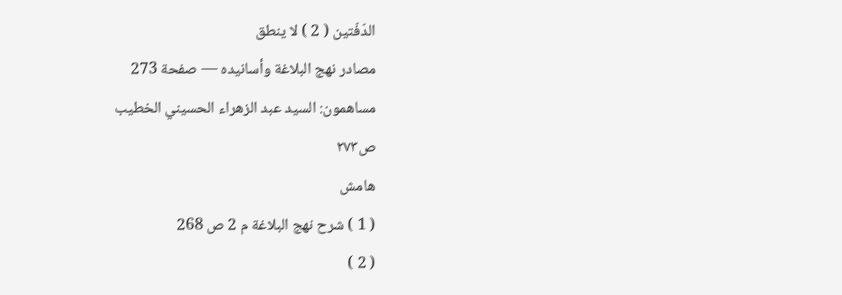الدّفّتين ( 2 ) لا ينطق
مصادر نهج البلاغة وأسانيده — صفحة 273
مساهمون: السيد عبد الزهراء الحسيني الخطيب
ص٢٧٣
هامش
( 1 ) شرح نهج البلاغة م 2 ص 268
( 2 )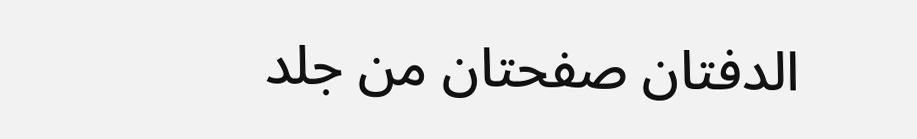الدفتان صفحتان من جلد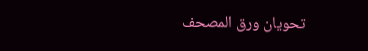تحويان ورق المصحف